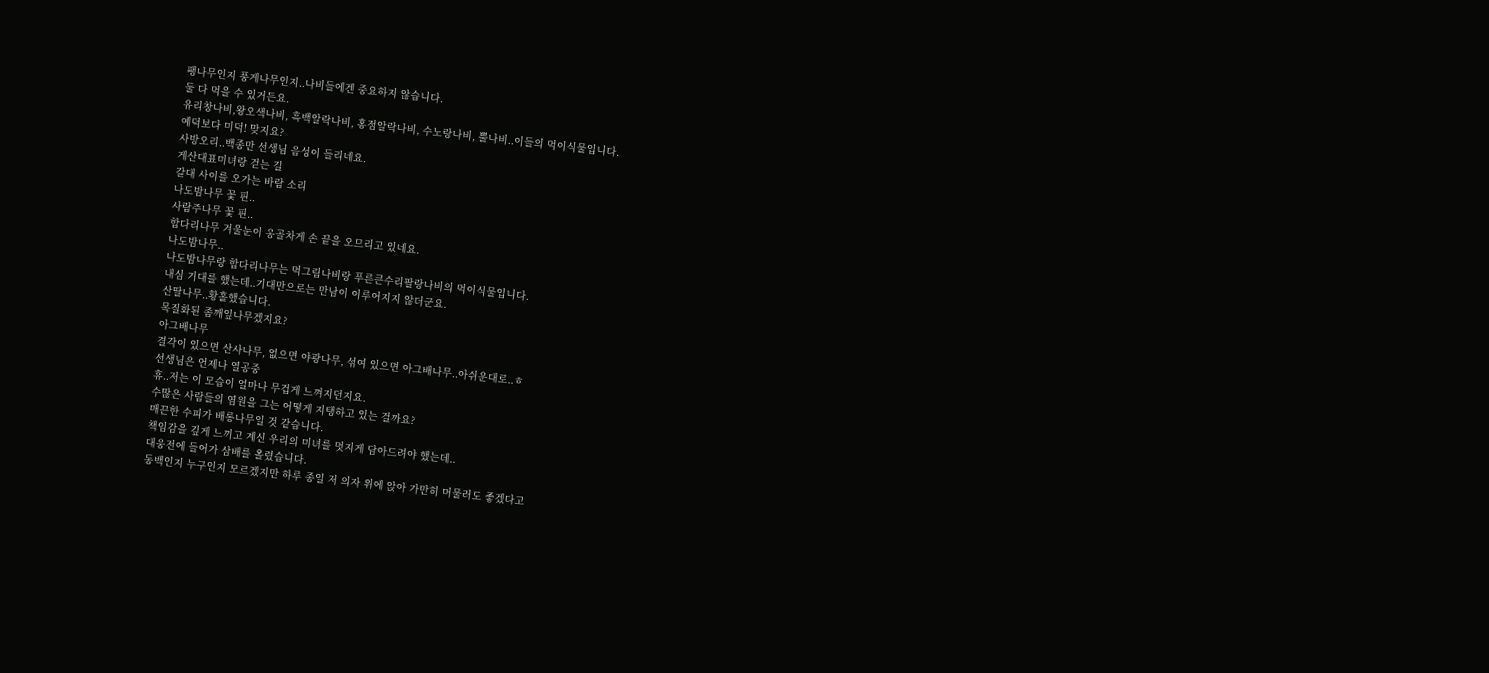팽나무인지 풍게나무인지..나비들에겐 중요하지 않습니다.
둘 다 먹을 수 있거든요.
유리창나비,왕오색나비, 흑백알락나비, 홍점알락나비, 수노랑나비, 뿔나비..이들의 먹이식물입니다.
예덕보다 미덕! 맞지요?
사방오리..백종만 선생님 음성이 들리네요.
게산대표미녀랑 걷는 길
갈대 사이를 오가는 바람 소리
나도밤나무 꽃 핀..
사람주나무 꽃 핀..
합다리나무 겨울눈이 옹골차게 손 끝을 오므리고 있네요.
나도밤나무..
나도밤나무랑 합다리나무는 먹그림나비랑 푸른큰수리팔랑나비의 먹이식물입니다.
내심 기대를 했는데..기대만으로는 만남이 이루어지지 않더군요.
산딸나무..황홀했습니다.
목질화된 좀깨잎나무겠지요?
아그배나무
결각이 있으면 산사나무, 없으면 야광나무, 섞여 있으면 아그배나무..아쉬운대로..ㅎ
선생님은 언제나 열공중
휴..저는 이 모습이 얼마나 무겁게 느껴지던지요.
수많은 사람들의 염원을 그는 어떻게 지탱하고 있는 걸까요?
매끈한 수피가 배롱나무일 것 같습니다.
책임감을 깊게 느끼고 계신 우리의 미녀를 멋지게 담아드려야 했는데..
대웅전에 들어가 삼배를 올렸습니다.
동백인지 누구인지 모르겠지만 하루 종일 저 의자 위에 앉아 가만히 머물러도 좋겠다고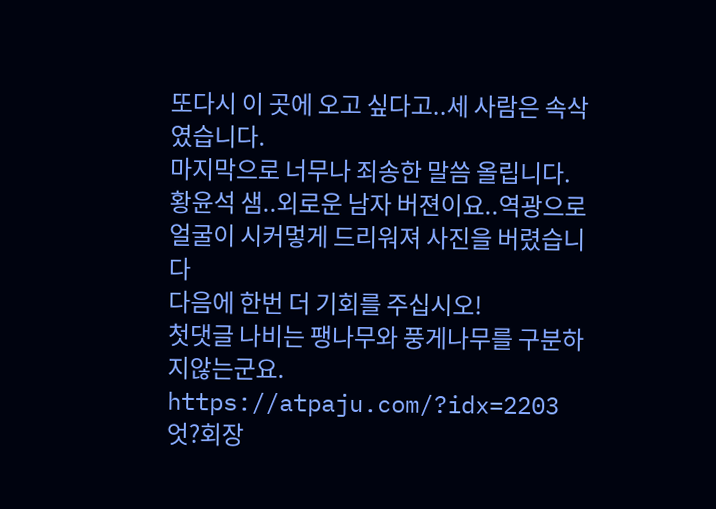또다시 이 곳에 오고 싶다고..세 사람은 속삭였습니다.
마지막으로 너무나 죄송한 말씀 올립니다.
황윤석 샘..외로운 남자 버젼이요..역광으로 얼굴이 시커멓게 드리워져 사진을 버렸습니다
다음에 한번 더 기회를 주십시오!
첫댓글 나비는 팽나무와 풍게나무를 구분하지않는군요.
https://atpaju.com/?idx=2203
엇?회장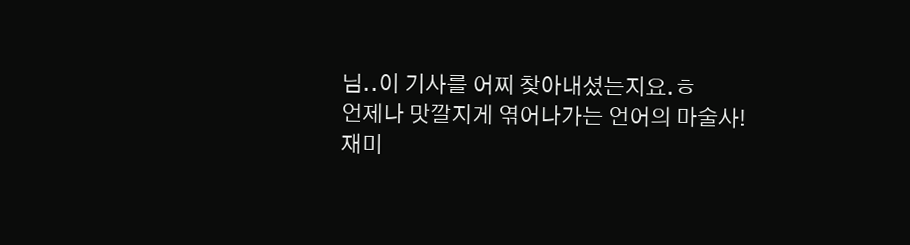님..이 기사를 어찌 찾아내셨는지요.ㅎ
언제나 맛깔지게 엮어나가는 언어의 마술사!
재미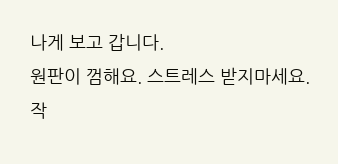나게 보고 갑니다.
원판이 껌해요. 스트레스 받지마세요.
작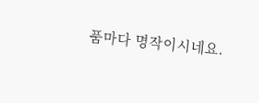품마다 명작이시네요.